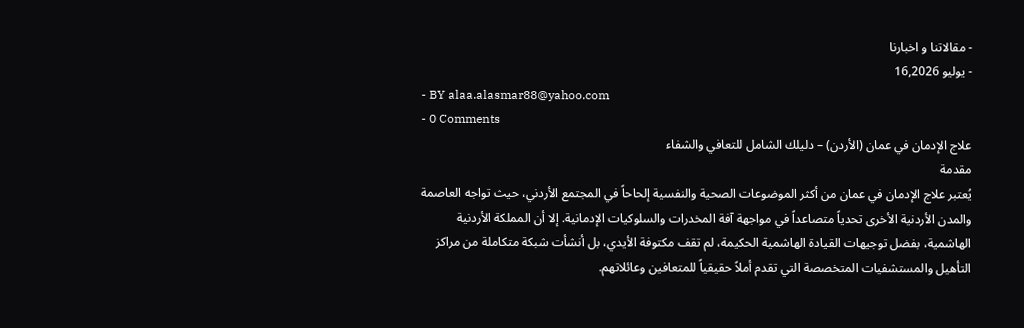- مقالاتنا و اخبارنا
- يوليو 16,2026
- BY alaa.alasmar88@yahoo.com
- 0 Comments
علاج الإدمان في عمان (الأردن) – دليلك الشامل للتعافي والشفاء
مقدمة
يُعتبر علاج الإدمان في عمان من أكثر الموضوعات الصحية والنفسية إلحاحاً في المجتمع الأردني، حيث تواجه العاصمة والمدن الأردنية الأخرى تحدياً متصاعداً في مواجهة آفة المخدرات والسلوكيات الإدمانية. إلا أن المملكة الأردنية الهاشمية، بفضل توجيهات القيادة الهاشمية الحكيمة، لم تقف مكتوفة الأيدي، بل أنشأت شبكة متكاملة من مراكز التأهيل والمستشفيات المتخصصة التي تقدم أملاً حقيقياً للمتعافين وعائلاتهم.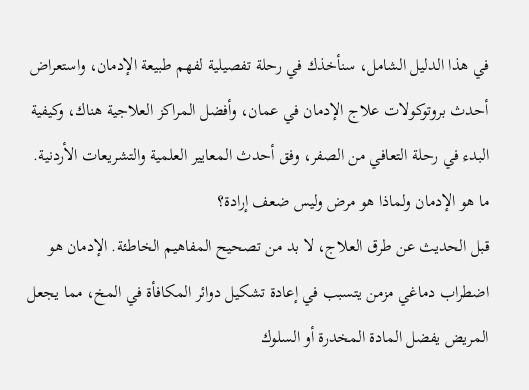في هذا الدليل الشامل، سنأخذك في رحلة تفصيلية لفهم طبيعة الإدمان، واستعراض أحدث بروتوكولات علاج الإدمان في عمان، وأفضل المراكز العلاجية هناك، وكيفية البدء في رحلة التعافي من الصفر، وفق أحدث المعايير العلمية والتشريعات الأردنية.
ما هو الإدمان ولماذا هو مرض وليس ضعف إرادة؟
قبل الحديث عن طرق العلاج، لا بد من تصحيح المفاهيم الخاطئة. الإدمان هو اضطراب دماغي مزمن يتسبب في إعادة تشكيل دوائر المكافأة في المخ، مما يجعل المريض يفضل المادة المخدرة أو السلوك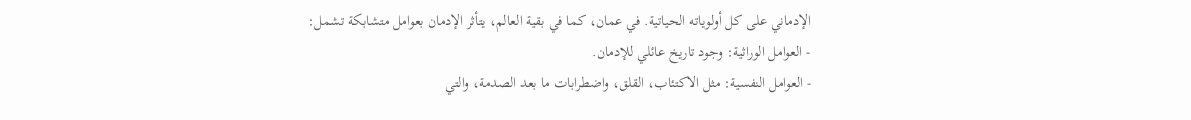الإدماني على كل أولوياته الحياتية. في عمان، كما في بقية العالم، يتأثر الإدمان بعوامل متشابكة تشمل:
- العوامل الوراثية: وجود تاريخ عائلي للإدمان.
- العوامل النفسية: مثل الاكتئاب، القلق، واضطرابات ما بعد الصدمة، والتي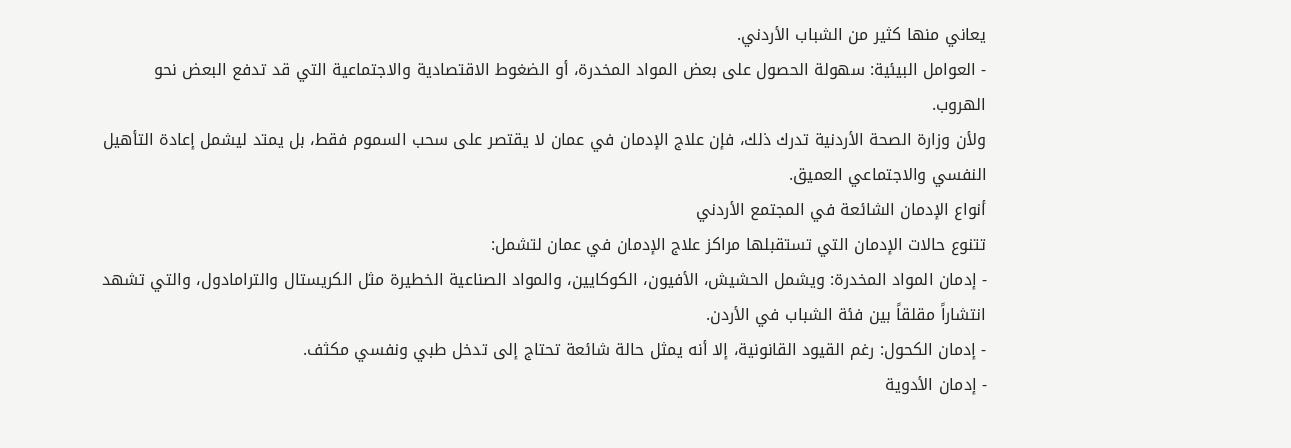يعاني منها كثير من الشباب الأردني.
- العوامل البيئية: سهولة الحصول على بعض المواد المخدرة، أو الضغوط الاقتصادية والاجتماعية التي قد تدفع البعض نحو الهروب.
ولأن وزارة الصحة الأردنية تدرك ذلك، فإن علاج الإدمان في عمان لا يقتصر على سحب السموم فقط، بل يمتد ليشمل إعادة التأهيل النفسي والاجتماعي العميق.
أنواع الإدمان الشائعة في المجتمع الأردني
تتنوع حالات الإدمان التي تستقبلها مراكز علاج الإدمان في عمان لتشمل:
- إدمان المواد المخدرة: ويشمل الحشيش، الأفيون، الكوكايين، والمواد الصناعية الخطيرة مثل الكريستال والترامادول، والتي تشهد انتشاراً مقلقاً بين فئة الشباب في الأردن.
- إدمان الكحول: رغم القيود القانونية، إلا أنه يمثل حالة شائعة تحتاج إلى تدخل طبي ونفسي مكثف.
- إدمان الأدوية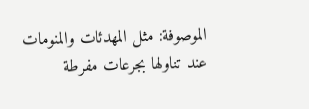الموصوفة: مثل المهدئات والمنومات عند تناولها بجرعات مفرطة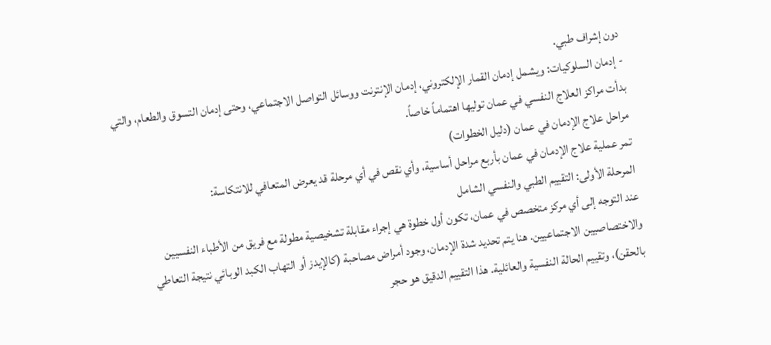دون إشراف طبي.
- إدمان السلوكيات: ويشمل إدمان القمار الإلكتروني، إدمان الإنترنت ووسائل التواصل الاجتماعي، وحتى إدمان التسوق والطعام، والتي بدأت مراكز العلاج النفسي في عمان توليها اهتماماً خاصاً.
مراحل علاج الإدمان في عمان (دليل الخطوات)
تمر عملية علاج الإدمان في عمان بأربع مراحل أساسية، وأي نقص في أي مرحلة قد يعرض المتعافي للانتكاسة:
المرحلة الأولى: التقييم الطبي والنفسي الشامل
عند التوجه إلى أي مركز متخصص في عمان، تكون أول خطوة هي إجراء مقابلة تشخيصية مطولة مع فريق من الأطباء النفسيين والاختصاصيين الاجتماعيين. هنا يتم تحديد شدة الإدمان، وجود أمراض مصاحبة (كالإيدز أو التهاب الكبد الوبائي نتيجة التعاطي بالحقن)، وتقييم الحالة النفسية والعائلية. هذا التقييم الدقيق هو حجر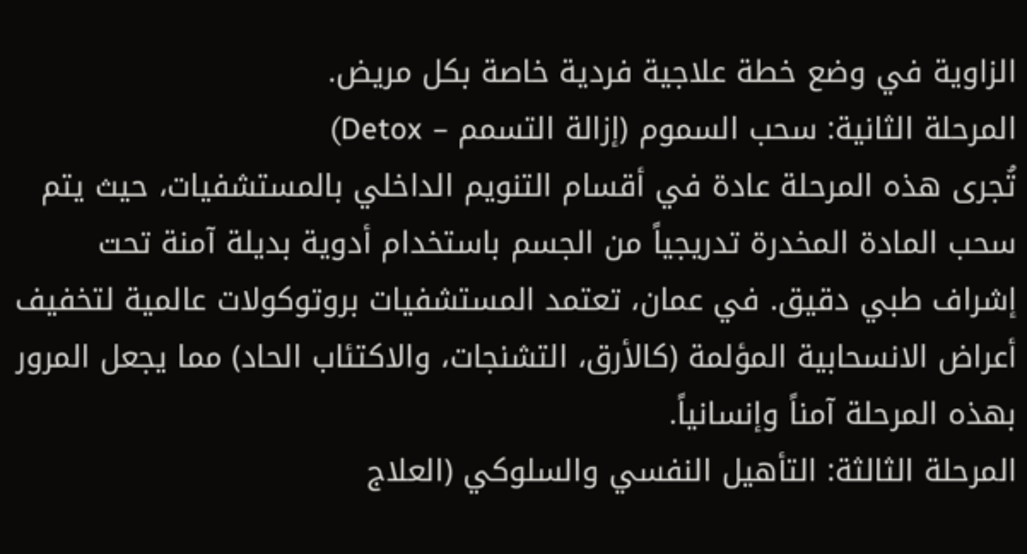الزاوية في وضع خطة علاجية فردية خاصة بكل مريض.
المرحلة الثانية: سحب السموم (إزالة التسمم – Detox)
تُجرى هذه المرحلة عادة في أقسام التنويم الداخلي بالمستشفيات، حيث يتم سحب المادة المخدرة تدريجياً من الجسم باستخدام أدوية بديلة آمنة تحت إشراف طبي دقيق. في عمان، تعتمد المستشفيات بروتوكولات عالمية لتخفيف أعراض الانسحابية المؤلمة (كالأرق، التشنجات، والاكتئاب الحاد) مما يجعل المرور بهذه المرحلة آمناً وإنسانياً.
المرحلة الثالثة: التأهيل النفسي والسلوكي (العلاج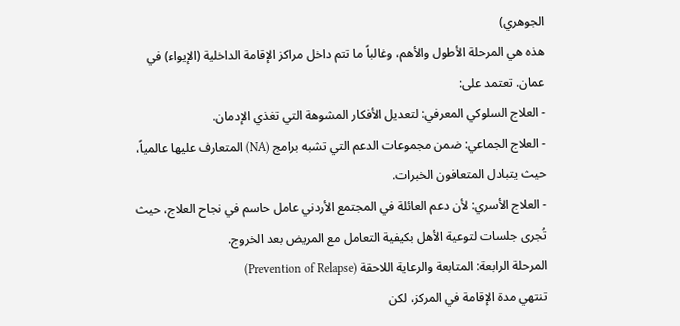الجوهري)
هذه هي المرحلة الأطول والأهم، وغالباً ما تتم داخل مراكز الإقامة الداخلية (الإيواء) في عمان. تعتمد على:
- العلاج السلوكي المعرفي: لتعديل الأفكار المشوهة التي تغذي الإدمان.
- العلاج الجماعي: ضمن مجموعات الدعم التي تشبه برامج (NA) المتعارف عليها عالمياً، حيث يتبادل المتعافون الخبرات.
- العلاج الأسري: لأن دعم العائلة في المجتمع الأردني عامل حاسم في نجاح العلاج، حيث تُجرى جلسات لتوعية الأهل بكيفية التعامل مع المريض بعد الخروج.
المرحلة الرابعة: المتابعة والرعاية اللاحقة (Prevention of Relapse)
تنتهي مدة الإقامة في المركز، لكن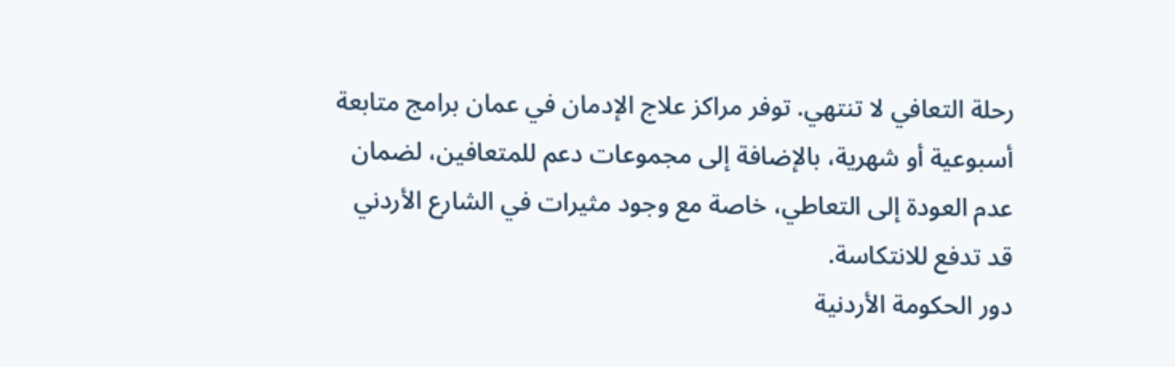رحلة التعافي لا تنتهي. توفر مراكز علاج الإدمان في عمان برامج متابعة أسبوعية أو شهرية، بالإضافة إلى مجموعات دعم للمتعافين، لضمان عدم العودة إلى التعاطي، خاصة مع وجود مثيرات في الشارع الأردني قد تدفع للانتكاسة.
دور الحكومة الأردنية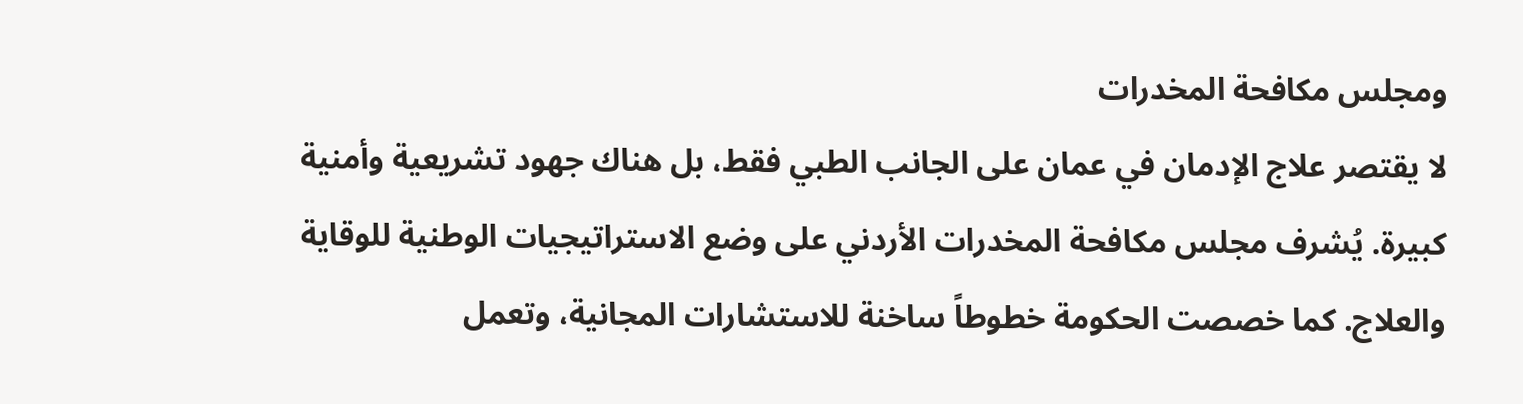ومجلس مكافحة المخدرات
لا يقتصر علاج الإدمان في عمان على الجانب الطبي فقط، بل هناك جهود تشريعية وأمنية كبيرة. يُشرف مجلس مكافحة المخدرات الأردني على وضع الاستراتيجيات الوطنية للوقاية والعلاج. كما خصصت الحكومة خطوطاً ساخنة للاستشارات المجانية، وتعمل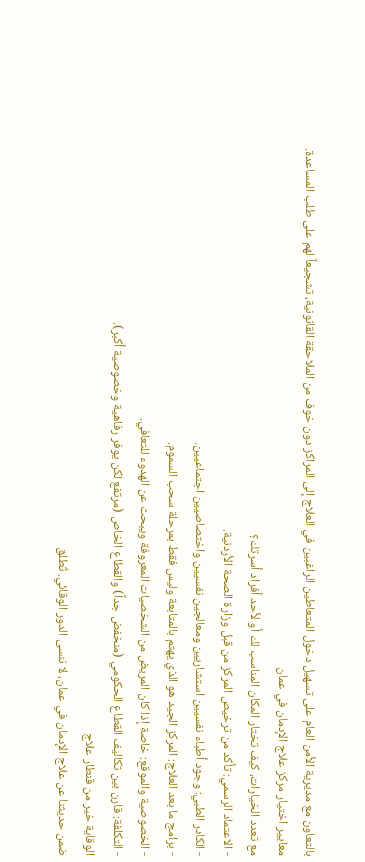بالتعاون مع مديرية الأمن العام على تسهيل دخول المتعاطين الراغبين في العلاج إلى المراكز دون خوف من الملاحقة القانونية، تشجيعاً لهم على طلب المساعدة.
معايير اختيار مركز علاج الإدمان في عمان
مع تعدد الخيارات، كيف تختار المكان المناسب لك أو لأحد أفراد أسرتك؟
- الاعتماد الرسمي: تأكد من ترخيص المركز من قبل وزارة الصحة الأردنية.
- الكادر الطبي: وجود أطباء نفسيين استشاريين ومعالجين نفسيين واختصاصيين اجتماعيين.
- برامج ما بعد العلاج: المركز الجيد هو الذي يهتم بالمتابعة وليس فقط بمرحلة سحب السموم.
- الخصوصية والموقع: خاصة إذا كان المريض من الشخصيات المعروفة ويبحث عن الهدوء للتعافي.
- التكلفة: قارن بين تكاليف القطاع الحكومي (منخفض جداً) والقطاع الخاص (مرتفع لكن يوفر رفاهية وخصوصية أكبر).
الوقاية خير من قنطار علاج
ضمن حديثنا عن علاج الإدمان في عمان، لا ننسى الدور الوقائي. تُطلق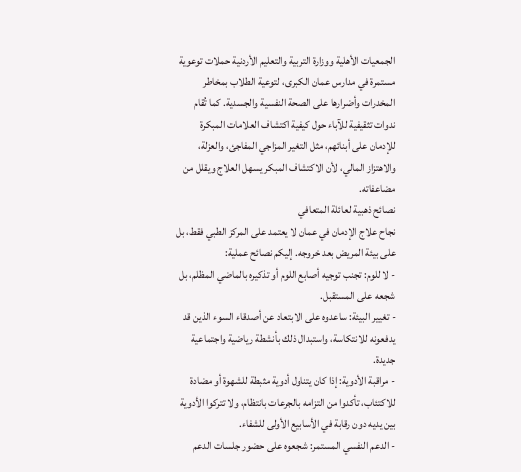الجمعيات الأهلية ووزارة التربية والتعليم الأردنية حملات توعوية مستمرة في مدارس عمان الكبرى، لتوعية الطلاب بمخاطر المخدرات وأضرارها على الصحة النفسية والجسدية. كما تُقام ندوات تثقيفية للآباء حول كيفية اكتشاف العلامات المبكرة للإدمان على أبنائهم، مثل التغير المزاجي المفاجئ، والعزلة، والاهتزاز المالي، لأن الاكتشاف المبكر يسهل العلاج ويقلل من مضاعفاته.
نصائح ذهبية لعائلة المتعافي
نجاح علاج الإدمان في عمان لا يعتمد على المركز الطبي فقط، بل على بيئة المريض بعد خروجه. إليكم نصائح عملية:
- لا للوم: تجنب توجيه أصابع اللوم أو تذكيره بالماضي المظلم، بل شجعه على المستقبل.
- تغيير البيئة: ساعدوه على الابتعاد عن أصدقاء السوء الذين قد يدفعونه للانتكاسة، واستبدال ذلك بأنشطة رياضية واجتماعية جديدة.
- مراقبة الأدوية: إذا كان يتناول أدوية مثبطة للشهوة أو مضادة للاكتئاب، تأكدوا من التزامه بالجرعات بانتظام، ولا تتركوا الأدوية بين يديه دون رقابة في الأسابيع الأولى للشفاء.
- الدعم النفسي المستمر: شجعوه على حضور جلسات الدعم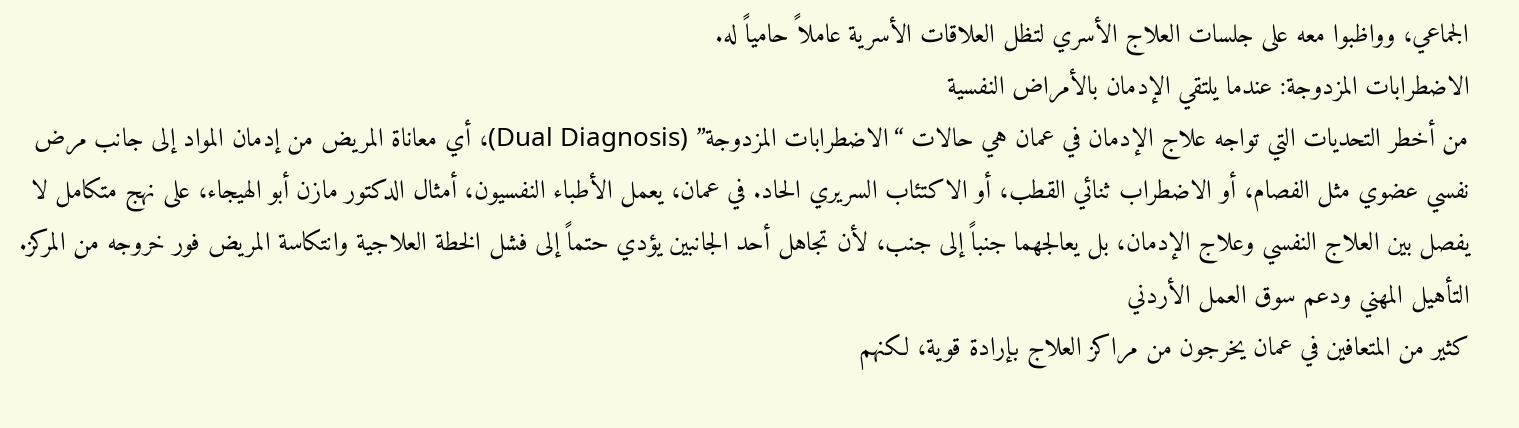الجماعي، وواظبوا معه على جلسات العلاج الأسري لتظل العلاقات الأسرية عاملاً حامياً له.
الاضطرابات المزدوجة: عندما يلتقي الإدمان بالأمراض النفسية
من أخطر التحديات التي تواجه علاج الإدمان في عمان هي حالات “الاضطرابات المزدوجة” (Dual Diagnosis)، أي معاناة المريض من إدمان المواد إلى جانب مرض نفسي عضوي مثل الفصام، أو الاضطراب ثنائي القطب، أو الاكتئاب السريري الحاد. في عمان، يعمل الأطباء النفسيون، أمثال الدكتور مازن أبو الهيجاء، على نهج متكامل لا يفصل بين العلاج النفسي وعلاج الإدمان، بل يعالجهما جنباً إلى جنب، لأن تجاهل أحد الجانبين يؤدي حتماً إلى فشل الخطة العلاجية وانتكاسة المريض فور خروجه من المركز.
التأهيل المهني ودعم سوق العمل الأردني
كثير من المتعافين في عمان يخرجون من مراكز العلاج بإرادة قوية، لكنهم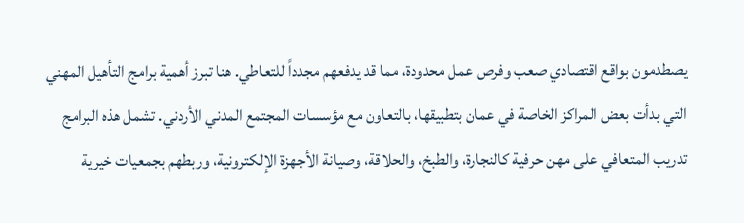يصطدمون بواقع اقتصادي صعب وفرص عمل محدودة، مما قد يدفعهم مجدداً للتعاطي. هنا تبرز أهمية برامج التأهيل المهني التي بدأت بعض المراكز الخاصة في عمان بتطبيقها، بالتعاون مع مؤسسات المجتمع المدني الأردني. تشمل هذه البرامج تدريب المتعافي على مهن حرفية كالنجارة، والطبخ، والحلاقة، وصيانة الأجهزة الإلكترونية، وربطهم بجمعيات خيرية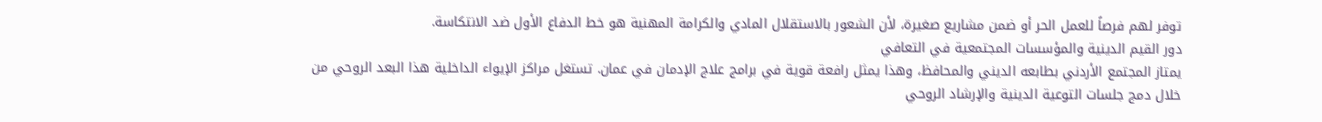توفر لهم فرصاً للعمل الحر أو ضمن مشاريع صغيرة، لأن الشعور بالاستقلال المادي والكرامة المهنية هو خط الدفاع الأول ضد الانتكاسة.
دور القيم الدينية والمؤسسات المجتمعية في التعافي
يمتاز المجتمع الأردني بطابعه الديني والمحافظ، وهذا يمثل رافعة قوية في برامج علاج الإدمان في عمان. تستغل مراكز الإيواء الداخلية هذا البعد الروحي من خلال دمج جلسات التوعية الدينية والإرشاد الروحي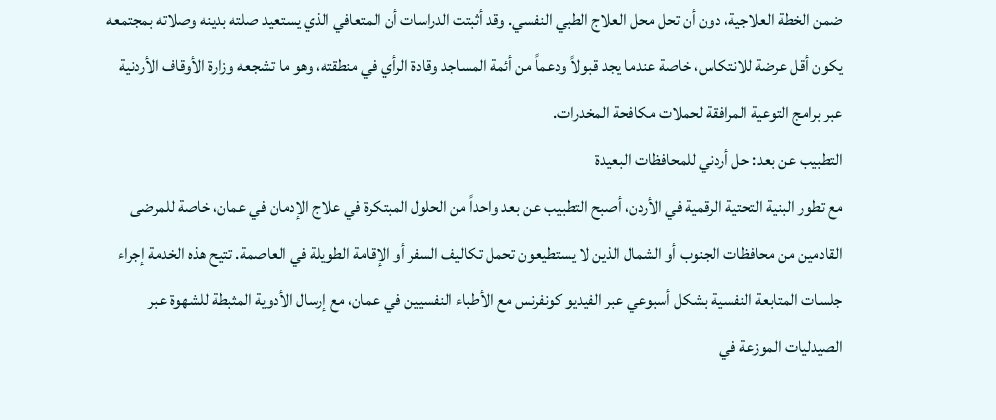ضمن الخطة العلاجية، دون أن تحل محل العلاج الطبي النفسي. وقد أثبتت الدراسات أن المتعافي الذي يستعيد صلته بدينه وصلاته بمجتمعه يكون أقل عرضة للانتكاس، خاصة عندما يجد قبولاً ودعماً من أئمة المساجد وقادة الرأي في منطقته، وهو ما تشجعه وزارة الأوقاف الأردنية عبر برامج التوعية المرافقة لحملات مكافحة المخدرات.
التطبيب عن بعد: حل أردني للمحافظات البعيدة
مع تطور البنية التحتية الرقمية في الأردن، أصبح التطبيب عن بعد واحداً من الحلول المبتكرة في علاج الإدمان في عمان، خاصة للمرضى القادمين من محافظات الجنوب أو الشمال الذين لا يستطيعون تحمل تكاليف السفر أو الإقامة الطويلة في العاصمة. تتيح هذه الخدمة إجراء جلسات المتابعة النفسية بشكل أسبوعي عبر الفيديو كونفرنس مع الأطباء النفسيين في عمان، مع إرسال الأدوية المثبطة للشهوة عبر الصيدليات الموزعة في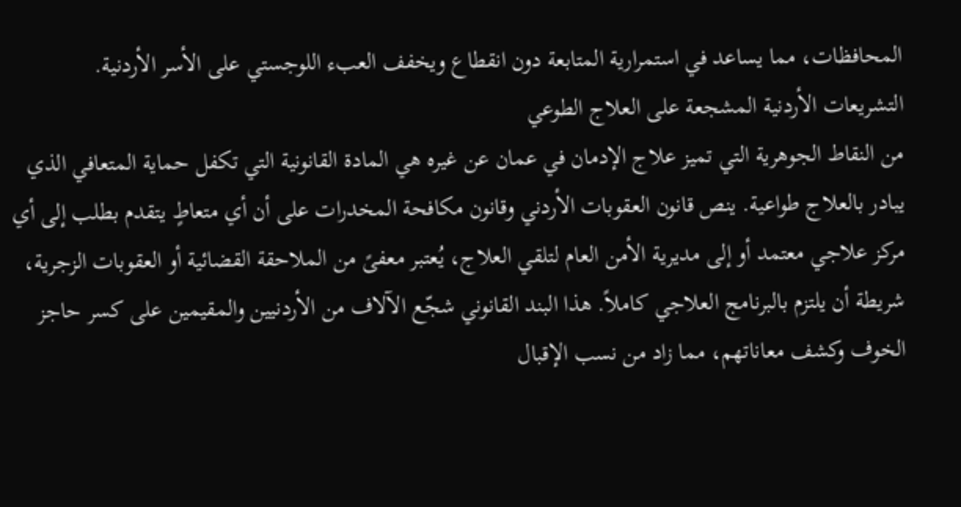المحافظات، مما يساعد في استمرارية المتابعة دون انقطاع ويخفف العبء اللوجستي على الأسر الأردنية.
التشريعات الأردنية المشجعة على العلاج الطوعي
من النقاط الجوهرية التي تميز علاج الإدمان في عمان عن غيره هي المادة القانونية التي تكفل حماية المتعافي الذي يبادر بالعلاج طواعية. ينص قانون العقوبات الأردني وقانون مكافحة المخدرات على أن أي متعاطٍ يتقدم بطلب إلى أي مركز علاجي معتمد أو إلى مديرية الأمن العام لتلقي العلاج، يُعتبر معفىً من الملاحقة القضائية أو العقوبات الزجرية، شريطة أن يلتزم بالبرنامج العلاجي كاملاً. هذا البند القانوني شجّع الآلاف من الأردنيين والمقيمين على كسر حاجز الخوف وكشف معاناتهم، مما زاد من نسب الإقبال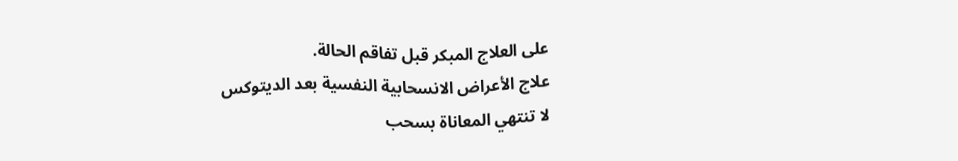على العلاج المبكر قبل تفاقم الحالة.
علاج الأعراض الانسحابية النفسية بعد الديتوكس
لا تنتهي المعاناة بسحب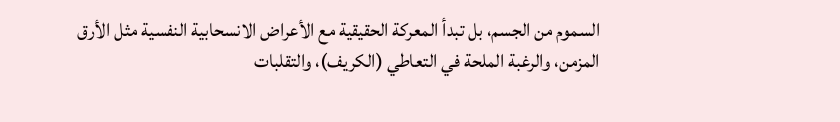السموم من الجسم، بل تبدأ المعركة الحقيقية مع الأعراض الانسحابية النفسية مثل الأرق المزمن، والرغبة الملحة في التعاطي (الكريف)، والتقلبات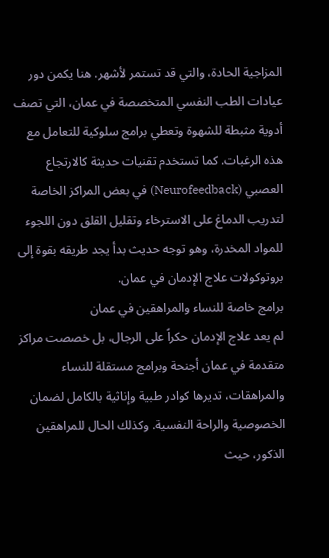المزاجية الحادة، والتي قد تستمر لأشهر. هنا يكمن دور عيادات الطب النفسي المتخصصة في عمان، التي تصف أدوية مثبطة للشهوة وتعطي برامج سلوكية للتعامل مع هذه الرغبات. كما تستخدم تقنيات حديثة كالارتجاع العصبي (Neurofeedback) في بعض المراكز الخاصة لتدريب الدماغ على الاسترخاء وتقليل القلق دون اللجوء للمواد المخدرة، وهو توجه حديث بدأ يجد طريقه بقوة إلى بروتوكولات علاج الإدمان في عمان.
برامج خاصة للنساء والمراهقين في عمان
لم يعد علاج الإدمان حكراً على الرجال، بل خصصت مراكز متقدمة في عمان أجنحة وبرامج مستقلة للنساء والمراهقات، تديرها كوادر طبية وإناثية بالكامل لضمان الخصوصية والراحة النفسية. وكذلك الحال للمراهقين الذكور، حيث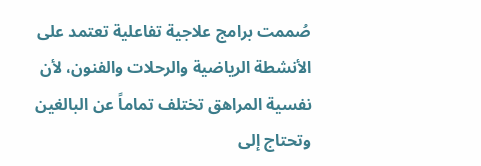صُممت برامج علاجية تفاعلية تعتمد على الأنشطة الرياضية والرحلات والفنون، لأن نفسية المراهق تختلف تماماً عن البالغين وتحتاج إلى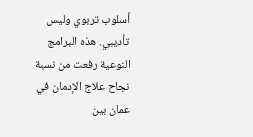أسلوب تربوي وليس تأديبي. هذه البرامج النوعية رفعت من نسبة نجاح علاج الإدمان في عمان بين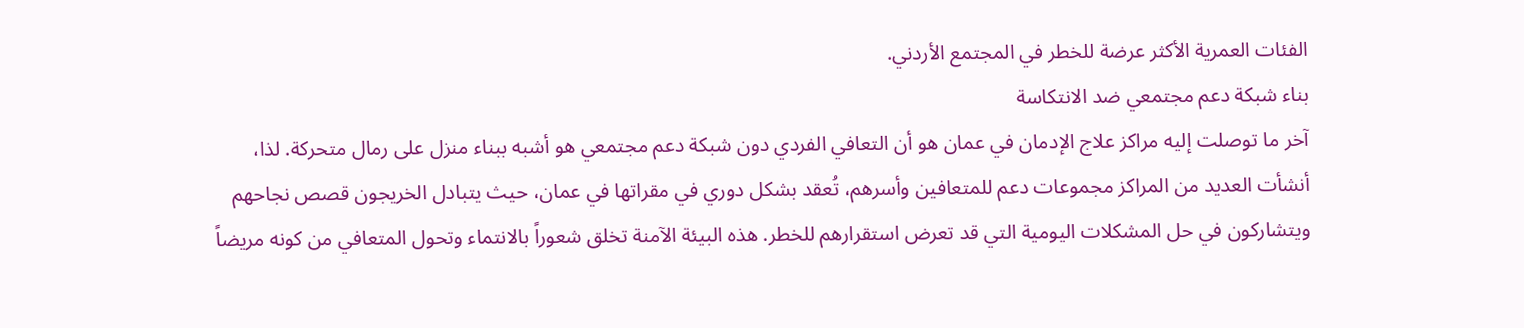الفئات العمرية الأكثر عرضة للخطر في المجتمع الأردني.
بناء شبكة دعم مجتمعي ضد الانتكاسة
آخر ما توصلت إليه مراكز علاج الإدمان في عمان هو أن التعافي الفردي دون شبكة دعم مجتمعي هو أشبه ببناء منزل على رمال متحركة. لذا، أنشأت العديد من المراكز مجموعات دعم للمتعافين وأسرهم، تُعقد بشكل دوري في مقراتها في عمان، حيث يتبادل الخريجون قصص نجاحهم ويتشاركون في حل المشكلات اليومية التي قد تعرض استقرارهم للخطر. هذه البيئة الآمنة تخلق شعوراً بالانتماء وتحول المتعافي من كونه مريضاً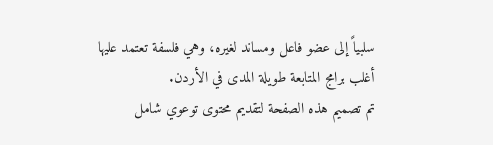سلبياً إلى عضو فاعل ومساند لغيره، وهي فلسفة تعتمد عليها أغلب برامج المتابعة طويلة المدى في الأردن.
تم تصميم هذه الصفحة لتقديم محتوى توعوي شامل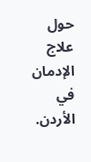حول علاج الإدمان في الأردن.